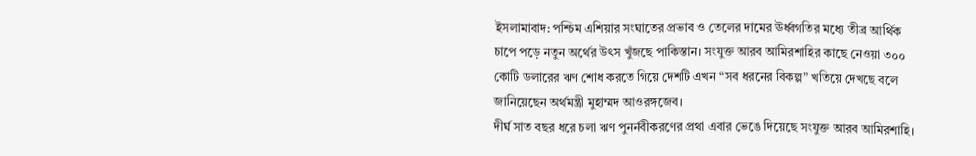ইসলামাবাদ: পশ্চিম এশিয়ার সংঘাতের প্রভাব ও তেলের দামের ঊর্ধ্বগতির মধ্যে তীব্র আর্থিক চাপে পড়ে নতুন অর্থের উৎস খুঁজছে পাকিস্তান। সংযুক্ত আরব আমিরশাহির কাছে নেওয়া ৩০০ কোটি ডলারের ঋণ শোধ করতে গিয়ে দেশটি এখন “সব ধরনের বিকল্প” খতিয়ে দেখছে বলে জানিয়েছেন অর্থমন্ত্রী মুহাম্মদ আওরঙ্গজেব।
দীর্ঘ সাত বছর ধরে চলা ঋণ পুনর্নবীকরণের প্রথা এবার ভেঙে দিয়েছে সংযুক্ত আরব আমিরশাহি।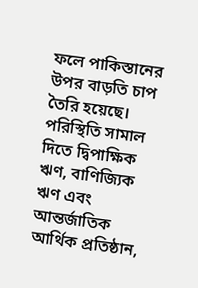ফলে পাকিস্তানের উপর বাড়তি চাপ তৈরি হয়েছে। পরিস্থিতি সামাল দিতে দ্বিপাক্ষিক ঋণ, বাণিজ্যিক ঋণ এবং আন্তর্জাতিক আর্থিক প্রতিষ্ঠান,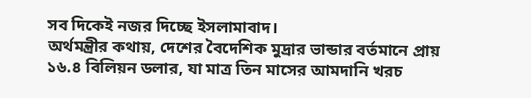সব দিকেই নজর দিচ্ছে ইসলামাবাদ।
অর্থমন্ত্রীর কথায়, দেশের বৈদেশিক মুদ্রার ভান্ডার বর্তমানে প্রায় ১৬.৪ বিলিয়ন ডলার, যা মাত্র তিন মাসের আমদানি খরচ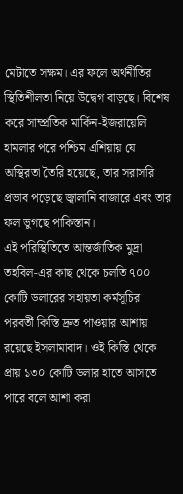মেটাতে সক্ষম। এর ফলে অর্থনীতির স্থিতিশীলতা নিয়ে উদ্বেগ বাড়ছে। বিশেষ করে সাম্প্রতিক মার্কিন-ইজরায়েলি হামলার পরে পশ্চিম এশিয়ায় যে অস্থিরতা তৈরি হয়েছে, তার সরাসরি প্রভাব পড়েছে জ্বালানি বাজারে এবং তার ফল ভুগছে পাকিস্তান।
এই পরিস্থিতিতে আন্তর্জাতিক মুদ্রা তহবিল-এর কাছ থেকে চলতি ৭০০ কোটি ডলারের সহায়তা কর্মসূচির পরবর্তী কিস্তি দ্রুত পাওয়ার আশায় রয়েছে ইসলামাবাদ। ওই কিস্তি থেকে প্রায় ১৩০ কোটি ডলার হাতে আসতে পারে বলে আশা করা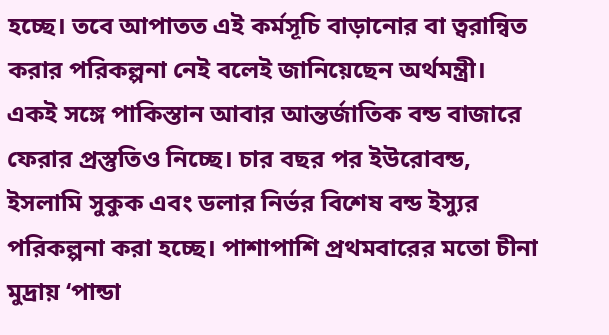হচ্ছে। তবে আপাতত এই কর্মসূচি বাড়ানোর বা ত্বরান্বিত করার পরিকল্পনা নেই বলেই জানিয়েছেন অর্থমন্ত্রী।
একই সঙ্গে পাকিস্তান আবার আন্তর্জাতিক বন্ড বাজারে ফেরার প্রস্তুতিও নিচ্ছে। চার বছর পর ইউরোবন্ড, ইসলামি সুকুক এবং ডলার নির্ভর বিশেষ বন্ড ইস্যুর পরিকল্পনা করা হচ্ছে। পাশাপাশি প্রথমবারের মতো চীনা মুদ্রায় ‘পান্ডা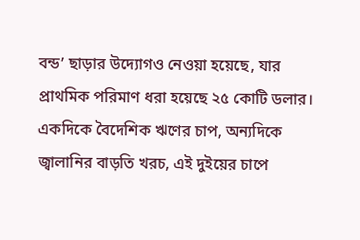বন্ড’ ছাড়ার উদ্যোগও নেওয়া হয়েছে, যার প্রাথমিক পরিমাণ ধরা হয়েছে ২৫ কোটি ডলার।
একদিকে বৈদেশিক ঋণের চাপ, অন্যদিকে জ্বালানির বাড়তি খরচ, এই দুইয়ের চাপে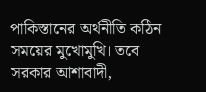পাকিস্তানের অর্থনীতি কঠিন সময়ের মুখোমুখি। তবে সরকার আশাবাদী,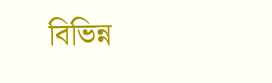বিভিন্ন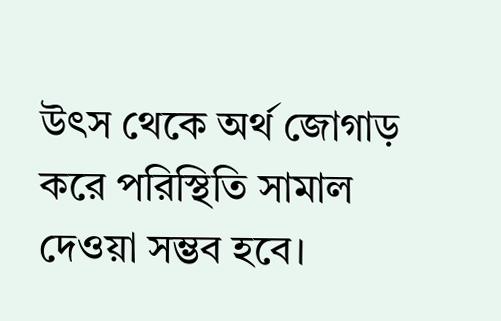উৎস থেকে অর্থ জোগাড় করে পরিস্থিতি সামাল দেওয়া সম্ভব হবে।